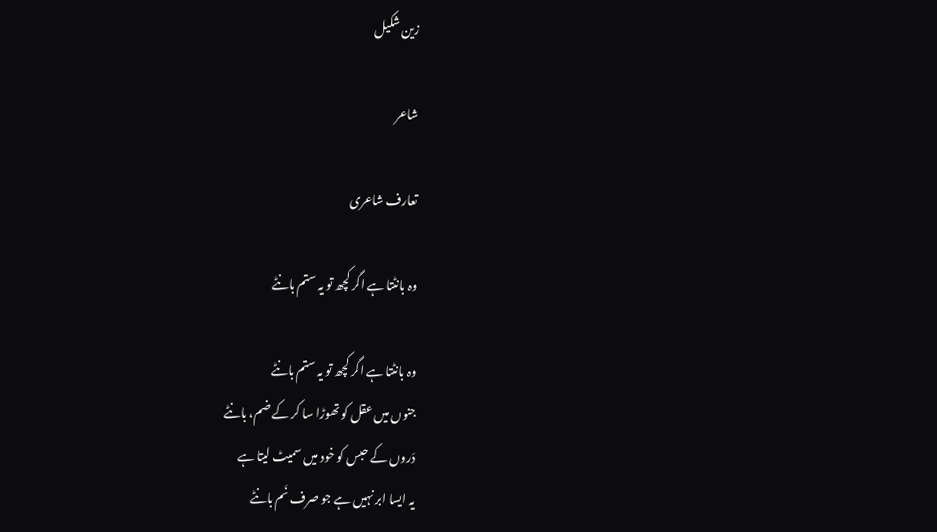زین شکیل

شاعر

تعارف شاعری

وہ بانٹتا ہے اگر کچھ تو یہ ستم بانٹے

وہ بانٹتا ہے اگر کچھ تو یہ ستم بانٹے
جنوں میں عقل کو تھوڑا سا کر کے ضم، بانٹے
دَروں کے حبس کو خود میں سمیٹ لیتا ہے
یہ ایسا ابر نہیں ہے جو صرف نَم بانٹے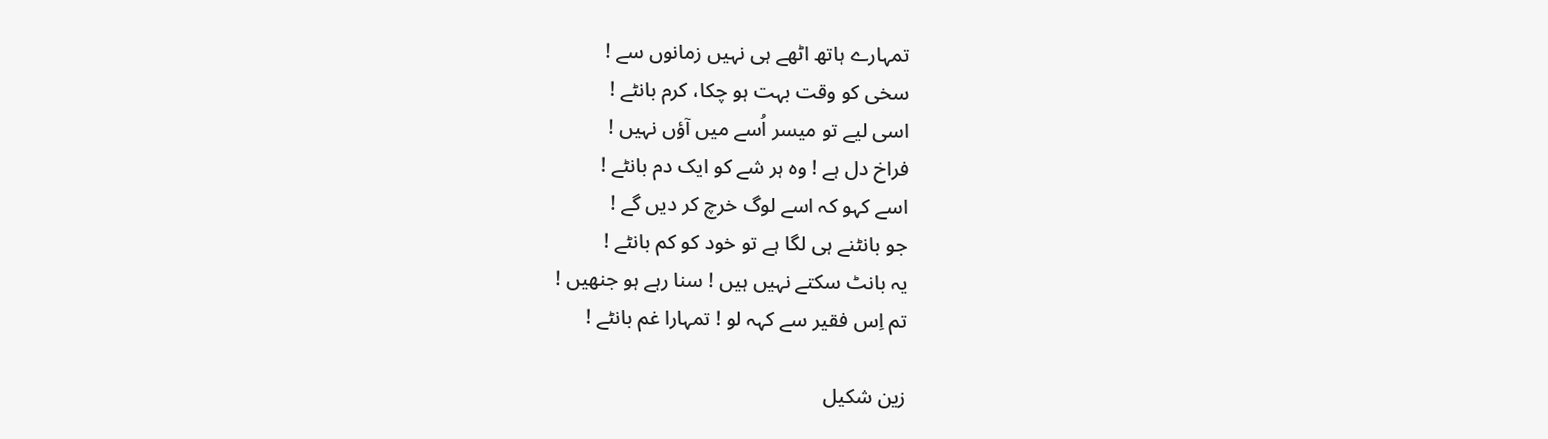تمہارے ہاتھ اٹھے ہی نہیں زمانوں سے !
سخی کو وقت بہت ہو چکا، کرم بانٹے !
اسی لیے تو میسر اُسے میں آؤں نہیں !
فراخ دل ہے ! وہ ہر شے کو ایک دم بانٹے !
اسے کہو کہ اسے لوگ خرچ کر دیں گے !
جو بانٹنے ہی لگا ہے تو خود کو کم بانٹے !
یہ بانٹ سکتے نہیں ہیں ! سنا رہے ہو جنھیں !
تم اِس فقیر سے کہہ لو ! تمہارا غم بانٹے !

زین شکیل